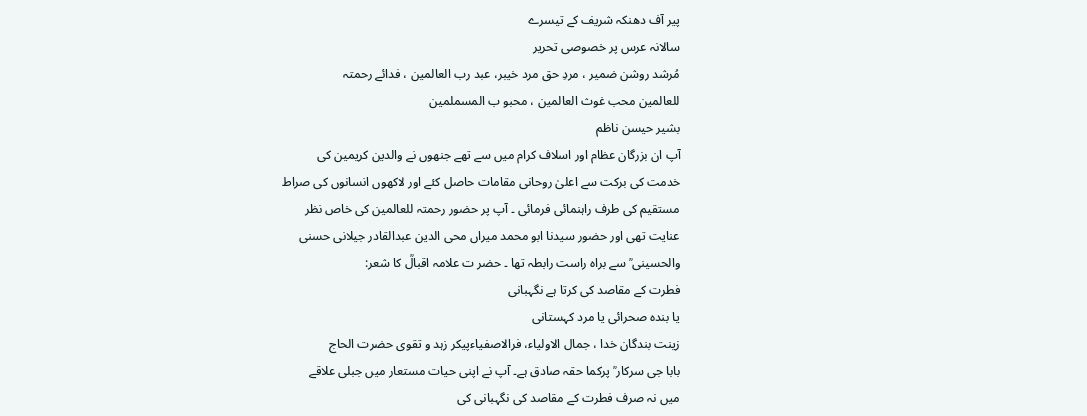پیر آف دھنکہ شریف کے تیسرے
سالانہ عرس پر خصوصی تحریر
مُرشد روشن ضمیر ، مردِ حق مرد خیبر، عبد رب العالمین ، فدائے رحمتہ
للعالمین محب غوث العالمین ، محبو ب المسملمین
بشیر حیسن ناظم
آپ ان بزرگان عظام اور اسلاف کرام میں سے تھے جنھوں نے والدین کریمین کی
خدمت کی برکت سے اعلیٰ روحانی مقامات حاصل کئے اور لاکھوں انسانوں کی صراط
مستقیم کی طرف راہنمائی فرمائی ۔ آپ پر حضور رحمتہ للعالمین کی خاص نظر
عنایت تھی اور حضور سیدنا ابو محمد میراں محی الدین عبدالقادر جیلانی حسنی
والحسینی ؒ سے براہ راست رابطہ تھا ۔ حضر ت علامہ اقبالؒ کا شعر:
فطرت کے مقاصد کی کرتا ہے نگہبانی
یا بندہ صحرائی یا مرد کہستانی
زینت بندگان خدا ، جمال الاولیاء، فرالاصفیاءپیکر زہد و تقوی حضرت الحاج
بابا جی سرکار ؒ پرکما حقہ صادق ہے۔ آپ نے اپنی حیات مستعار میں جبلی علاقے
میں نہ صرف فطرت کے مقاصد کی نگہبانی کی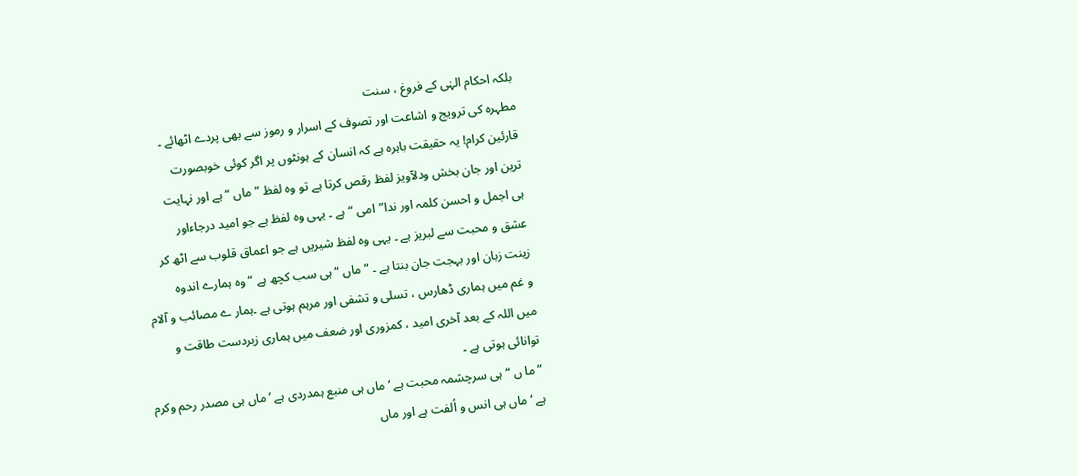بلکہ احکام الہٰی کے فروغ ، سنت
مطہرہ کی ترویج و اشاعت اور تصوف کے اسرار و رموز سے بھی پردے اٹھائے ۔
قارئین کرام! یہ حقیقت باہرہ ہے کہ انسان کے ہونٹوں پر اگر کوئی خوبصورت
ترین اور جان بخش ودلآویز لفظ رقص کرتا ہے تو وہ لفظ ”ماں “ ہے اور نہایت
ہی اجمل و احسن کلمہ اور ندا”امی “ ہے ۔ یہی وہ لفظ ہے جو امید درجاءاور
عشق و محبت سے لبریز ہے ۔ یہی وہ لفظ شیریں ہے جو اعماق قلوب سے اٹھ کر
زینت زبان اور بہجت جان بنتا ہے ۔ ”ماں “ ہی سب کچھ ہے “ وہ ہمارے اندوہ
و غم میں ہماری ڈھارس ، تسلی و تشفی اور مرہم ہوتی ہے ۔ہمار ے مصائب و آلام
میں اللہ کے بعد آخری امید ، کمزوری اور ضعف میں ہماری زبردست طاقت و
توانائی ہوتی ہے ۔
”ما ں “ ہی سرچشمہ محبت ہے ‘ ماں ہی منبع ہمدردی ہے ‘ ماں ہی مصدر رحم وکرم
ہے ‘ ماں ہی انس و اُلفت ہے اور ماں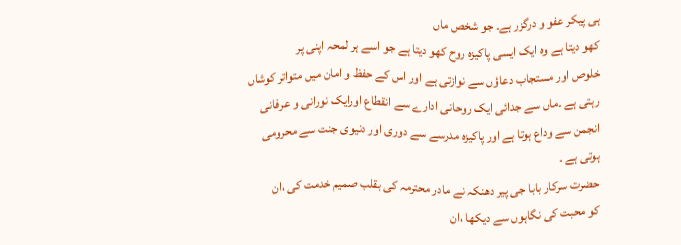ہی پیکر عفو و درگزر ہے۔ جو شخص ماں
کھو دیتا ہے وہ ایک ایسی پاکیزہ روح کھو دیتا ہے جو اسے ہر لمحہ اپنی پر
خلوص اور مستجاب دعاؤں سے نوازتی ہے اور اس کے حفظ و امان میں متواتر کوشاں
رہتی ہے ۔ماں سے جدائی ایک روحانی ادارے سے انقطاع اورایک نورانی و عرفانی
انجمن سے وداع ہوتا ہے اور پاکیزہ مدرسے سے دوری اور دنیوی جنت سے محرومی
ہوتی ہے ۔
حضرت سرکار بابا جی پیر دھنکہ نے مادر محترمہ کی بقلب صمیم خدمت کی ،ان
کو محبت کی نگاہوں سے دیکھا ،ان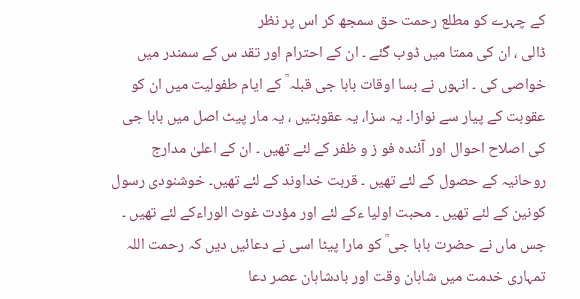کے چہرے کو مطلع رحمت حق سمجھ کر اس پر نظر
ڈالی ، ان کی ممتا میں ڈوب گئے ۔ ان کے احترام اور تقد س کے سمندر میں
خواصی کی ۔ انہوں نے بسا اوقات بابا جی قبلہ ؒ کے ایام طفولیت میں ان کو
عقوبت کے پیار سے نوازا۔ یہ سزا، یہ عقوبتیں ، یہ مار پیٹ اصل میں بابا جی
کی اصلاح احوال اور آئندہ فو ز و ظفر کے لئے تھیں ۔ ان کے اعلیٰ مدارج
روحانیہ کے حصول کے لئے تھیں ۔ قربت خداوند کے لئے تھیں۔ خوشنودی رسول
کونین کے لئے تھیں ۔ محبت اولیا ءکے لئے اور مؤدت غوث الوراءکے لئے تھیں ۔
جس ماں نے حضرت بابا جی ؒ کو مارا پیٹا اسی نے دعائیں دیں کہ رحمت اللہ
تمہاری خدمت میں شاہان وقت اور بادشاہان عصر دعا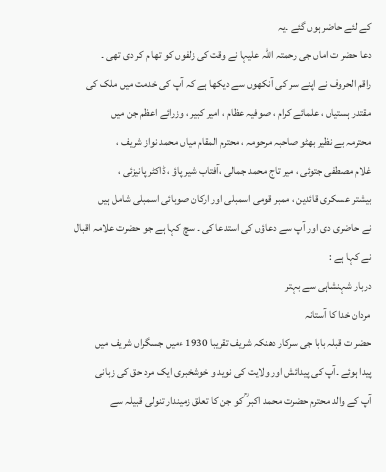کے لئے حاضر ہوں گئے ۔یہ
دعا حضر ت اماں جی رحمتہ اللہ علیہا نے وقت کی زلفوں کو تھا م کر دی تھی ۔
راقم الحروف نے اپنے سر کی آنکھوں سے دیکھا ہے کہ آپ کی خدمت میں ملک کی
مقتدر ہستیاں ، علمائے کرام ، صوفیہ عظام ، امیر کبیر ، وزرائے اعظم جن میں
محترمہ بے نظیر بھٹو صاحبہ مرحومہ ، محترم المقام میاں محمد نواز شریف ،
غلام مصطفی جتوئی ، میر تاج محمد جمالی ،آفتاب شیر پاؤ ، ڈاکٹر پانیزئی ،
بیشتر عسکری قائدین ، ممبر قومی اسمبلی اور ارکان صوبائی اسمبلی شامل ہیں
نے حاضری دی اور آپ سے دعاؤں کی استدعا کی ۔ سچ کہا ہے جو حضرت علامہ اقبال
نے کہا ہے :
دربار شہنشاہی سے بہتر
مردان خدا کا آستانہ
حضر ت قبلہ بابا جی سرکار دھنکہ شریف تقریبا 1930 ءمیں جسگراں شریف میں
پیدا ہوئے ۔آپ کی پیدائش اور ولایت کی نوید و خوشخبری ایک مرد حق کی زبانی
آپ کے والد محترم حضرت محمد اکبر ؒ کو جن کا تعلق زمیندار تنولی قبیلہ سے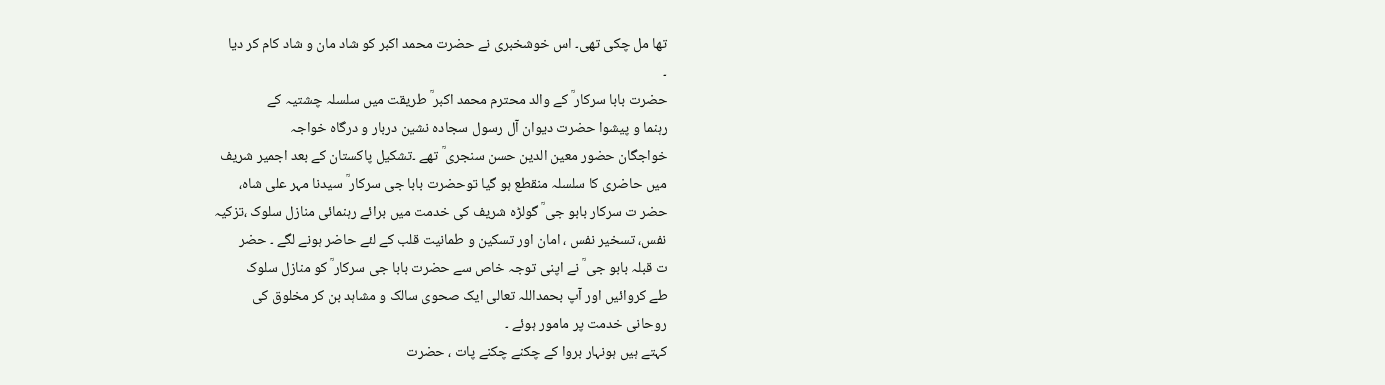تھا مل چکی تھی۔ اس خوشخبری نے حضرت محمد اکبر کو شاد مان و شاد کام کر دیا
۔
حضرت بابا سرکار ؒ کے والد محترم محمد اکبر ؒ طریقت میں سلسلہ چشتیہ کے
رہنما و پیشوا حضرت دیوان آل رسول سجادہ نشین دربار و درگاہ خواجہ
خواجگان حضور معین الدین حسن سنجری ؒ تھے ۔تشکیل پاکستان کے بعد اجمیر شریف
میں حاضری کا سلسلہ منقطع ہو گیا توحضرت بابا جی سرکار ؒ سیدنا مہر علی شاہ،
حضر ت سرکار بابو جی ؒ گولڑہ شریف کی خدمت میں برائے رہنمائی منازل سلوک ،تزکیہ
نفس، تسخیر نفس ، امان اور تسکین و طمانیت قلب کے لئے حاضر ہونے لگے ۔ حضر
ت قبلہ بابو جی ؒ نے اپنی توجہ خاص سے حضرت بابا جی سرکار ؒ کو منازل سلوک
طے کروائیں اور آپ بحمداللہ تعالی ایک صحوی سالک و مشاہد بن کر مخلوق کی
روحانی خدمت پر مامور ہوئے ۔
کہتے ہیں ہونہار بروا کے چکنے چکنے پات ، حضرت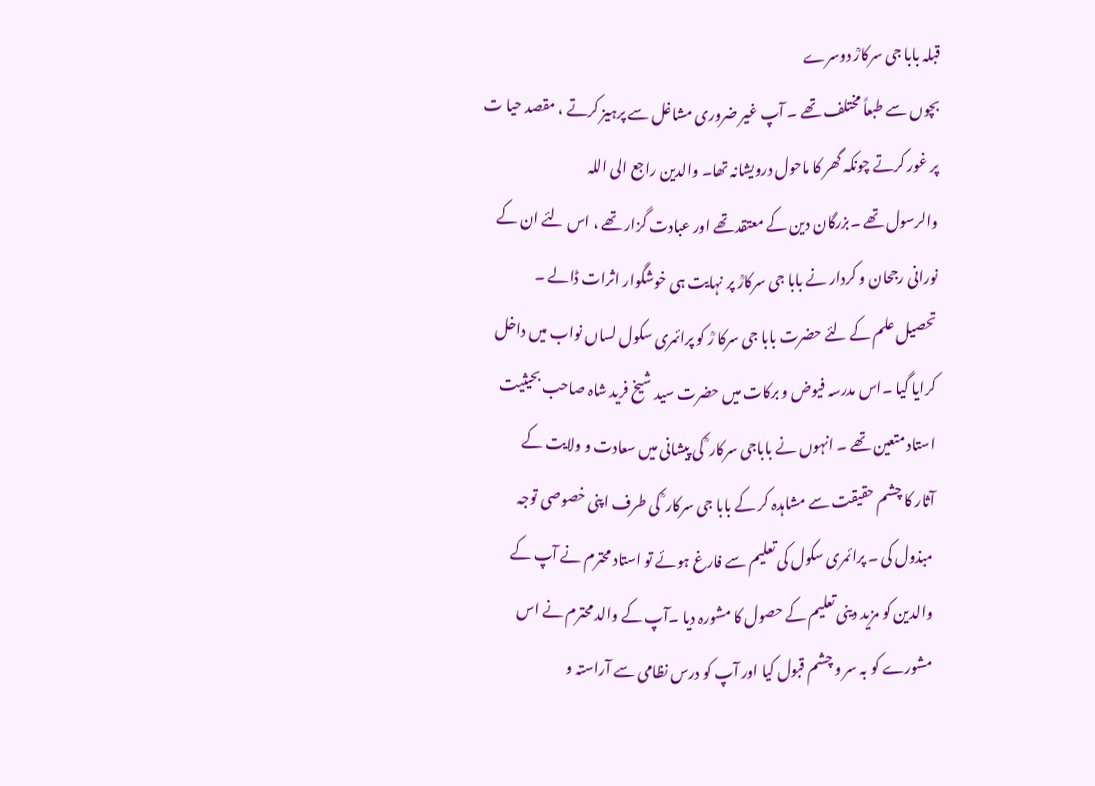قبلہ بابا جی سرکارؒ دوسرے
بچوں سے طبعاً مختلف تھے ۔ آپ غیر ضروری مشاغل سے پرہیز کرتے ، مقصد حیا ت
پر غور کرتے چونکہ گھر کا ماحول درویشانہ تھا۔ والدین راجع الی اللہ
والرسول تھے ۔بزرگان دین کے معتقد تھے اور عبادت گزار تھے ، اس لئے ان کے
نورانی رجحان و کردار نے بابا جی سرکارؒ پر نہایت ہی خوشگوار اثرات ڈالے ۔
تحصیل علم کے لئے حضرت بابا جی سرکا رؒ کو پرائمری سکول لساں نواب میں داخل
کرایا گیا ۔اس مدرسہ فیوض و برکات میں حضرت سید شیخ فرید شاہ صاحب بحیثیت
استاد متعین تھے ۔ انہوں نے باباجی سرکار ؒ کی پیشانی میں سعادت و ولایت کے
آثار کا چشم حقیقت سے مشاہدہ کر کے بابا جی سرکار ؒ کی طرف اپنی خصوصی توجہ
مبذول کی ۔ پرائمری سکول کی تعلیم سے فارغ ہوئے تو استاد محترم نے آپ کے
والدین کو مزید دینی تعلیم کے حصول کا مشورہ دیا ۔آپ کے والد محترم نے اس
مشورے کو بہ سر و چشم قبول کیا اور آپ کو درس نظامی سے آراستہ و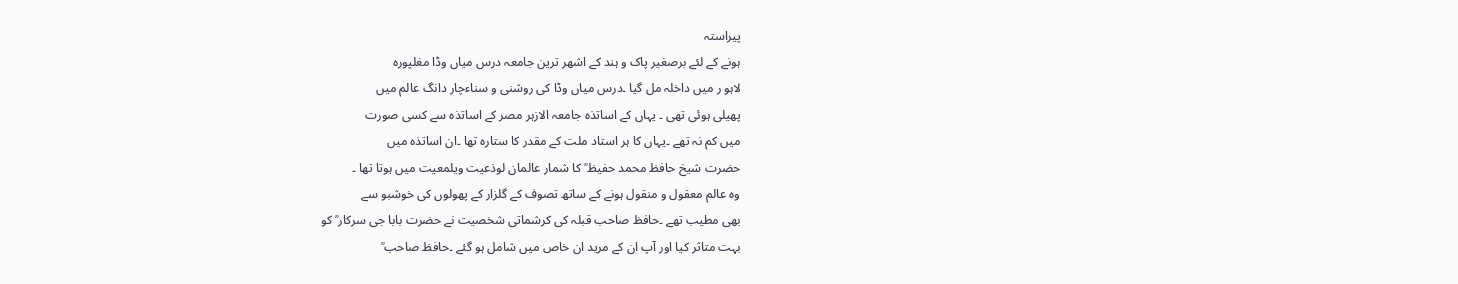پیراستہ
ہونے کے لئے برصغیر پاک و ہند کے اشھر ترین جامعہ درس میاں وڈا مغلپورہ
لاہو ر میں داخلہ مل گیا ۔درس میاں وڈا کی روشنی و سناءچار دانگ عالم میں
پھیلی ہوئی تھی ۔ یہاں کے اساتذہ جامعہ الازہر مصر کے اساتذہ سے کسی صورت
میں کم نہ تھے ۔یہاں کا ہر استاد ملت کے مقدر کا ستارہ تھا ۔ان اساتذہ میں
حضرت شیخ حافظ محمد حفیظ ؒ کا شمار عالمان لوذعیت ویلمعیت میں ہوتا تھا ۔
وہ عالم معقول و منقول ہونے کے ساتھ تصوف کے گلزار کے پھولوں کی خوشبو سے
بھی مطیب تھے ۔حافظ صاحب قبلہ کی کرشماتی شخصیت نے حضرت بابا جی سرکار ؒ کو
بہت متاثر کیا اور آپ ان کے مرید ان خاص میں شامل ہو گئے ۔حافظ صاحب ؒ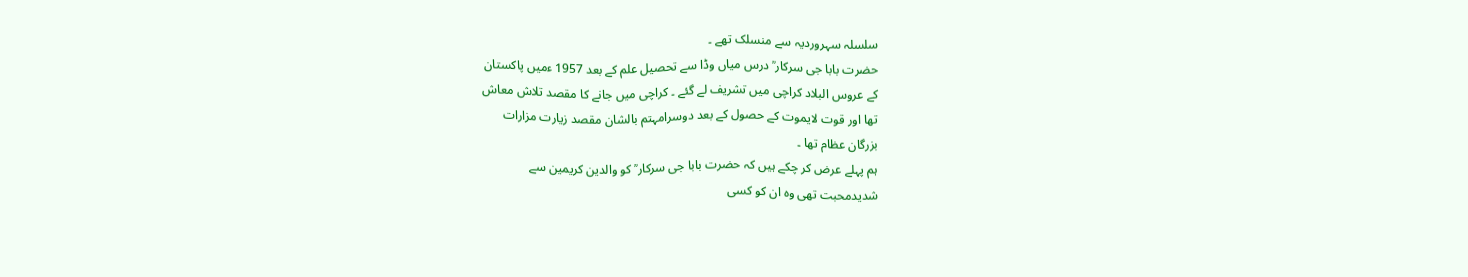سلسلہ سہروردیہ سے منسلک تھے ۔
حضرت بابا جی سرکار ؒ درس میاں وڈا سے تحصیل علم کے بعد 1957 ءمیں پاکستان
کے عروس البلاد کراچی میں تشریف لے گئے ۔ کراچی میں جانے کا مقصد تلاش معاش
تھا اور قوت لایموت کے حصول کے بعد دوسرامہتم بالشان مقصد زیارت مزارات
بزرگان عظام تھا ۔
ہم پہلے عرض کر چکے ہیں کہ حضرت بابا جی سرکار ؒ کو والدین کریمین سے
شدیدمحبت تھی وہ ان کو کسی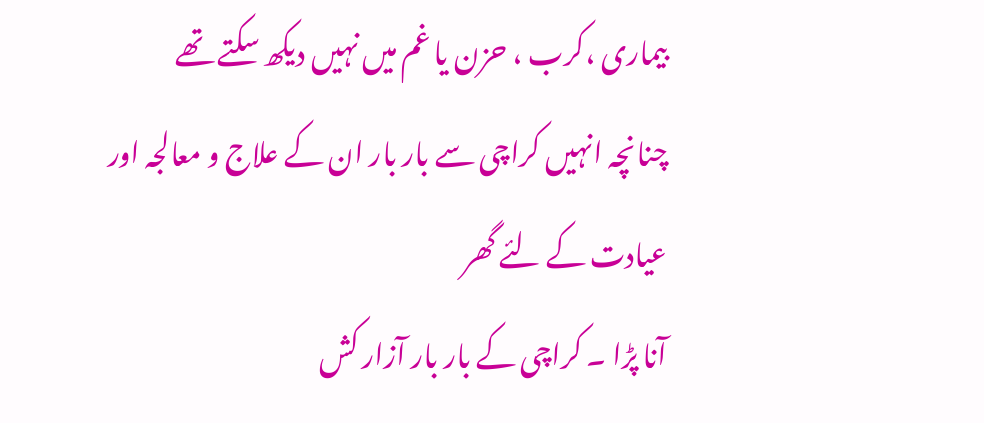بیماری ،کرب ، حزن یا غم میں نہیں دیکھ سکتے تھے
چنانچہ انہیں کراچی سے بار بار ان کے علاج و معالجہ اور عیادت کے لئے گھر
آنا پڑا ۔ کراچی کے بار بار آزار کش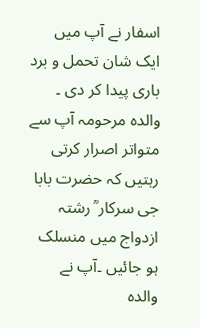اسفار نے آپ میں ایک شان تحمل و برد
باری پیدا کر دی ۔
والدہ مرحومہ آپ سے متواتر اصرار کرتی رہتیں کہ حضرت بابا جی سرکار ؒ رشتہ
ازدواج میں منسلک ہو جائیں ۔آپ نے والدہ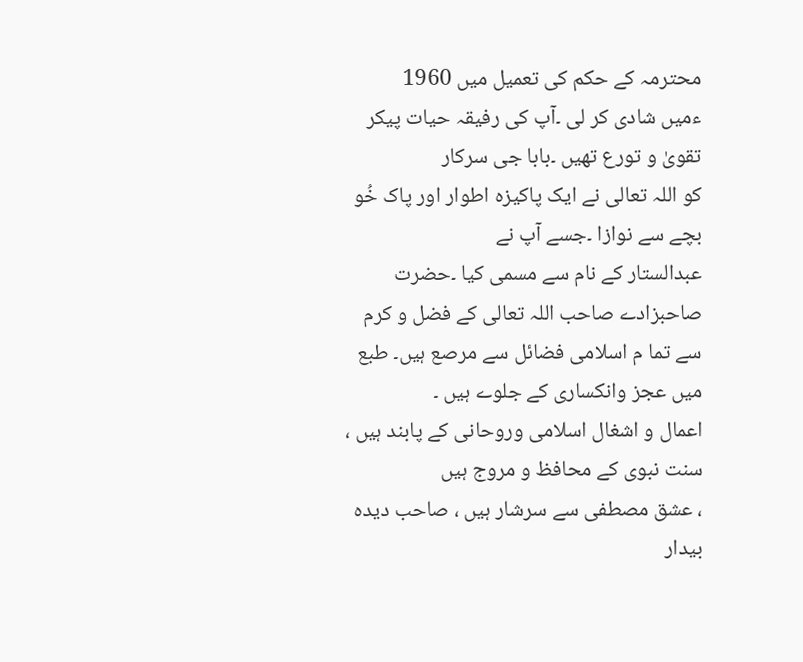محترمہ کے حکم کی تعمیل میں 1960
ءمیں شادی کر لی ۔آپ کی رفیقہ حیات پیکر تقویٰ و تورع تھیں ۔بابا جی سرکار
کو اللہ تعالی نے ایک پاکیزہ اطوار اور پاک خُو بچے سے نوازا ۔جسے آپ نے
عبدالستار کے نام سے مسمی کیا ۔حضرت صاحبزادے صاحب اللہ تعالی کے فضل و کرم
سے تما م اسلامی فضائل سے مرصع ہیں۔ طبع میں عجز وانکساری کے جلوے ہیں ۔
اعمال و اشغال اسلامی وروحانی کے پابند ہیں ، سنت نبوی کے محافظ و مروج ہیں
، عشق مصطفی سے سرشار ہیں ، صاحب دیدہ بیدار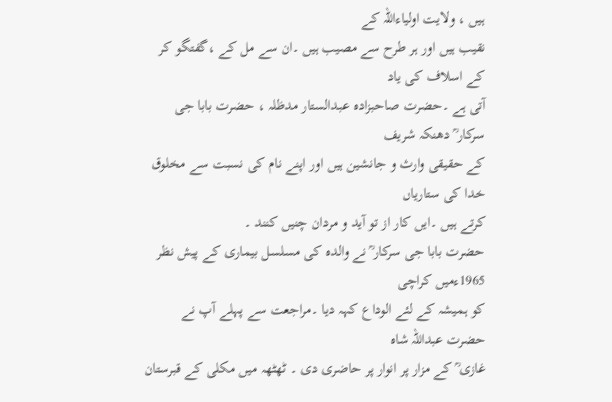ہیں ، ولایت اولیاءاللہ کے
نقیب ہیں اور ہر طرح سے مصیب ہیں ۔ان سے مل کے ،گفتگو کر کے اسلاف کی یاد
آتی ہے ۔حضرت صاحبزادہ عبدالستار مدظلہ ، حضرت بابا جی سرکار ؒ دھنکہ شریف
کے حقیقی وارث و جانشین ہیں اور اپنے نام کی نسبت سے مخلوق خدا کی ستاریاں
کرتے ہیں ۔ایں کار از تو آید و مردان چنیں کنند ۔
حضرت بابا جی سرکار ؒ نے والدہ کی مسلسل بیماری کے پیش نظر 1965ءمیں کراچی
کو ہمیشہ کے لئے الوداع کہہ دیا ۔مراجعت سے پہلے آپ نے حضرت عبداللہ شاہ
غازی ؒ کے مزار پر انوار پر حاضری دی ۔ ٹھٹھہ میں مکلی کے قبرستان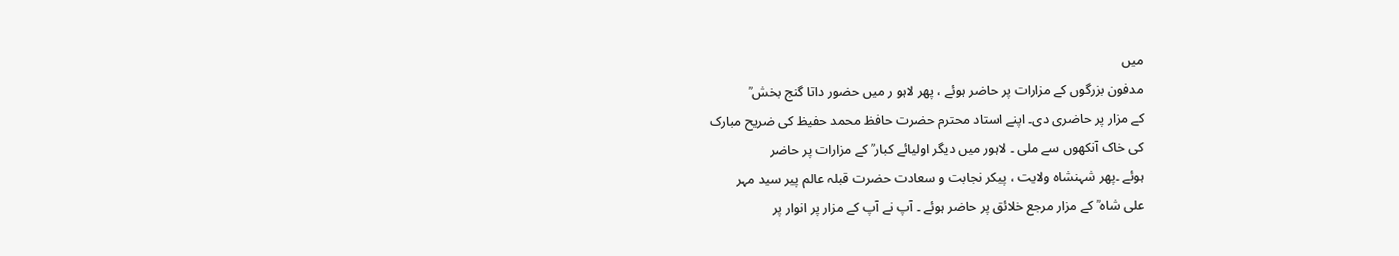میں
مدفون بزرگوں کے مزارات پر حاضر ہوئے ، پھر لاہو ر میں حضور داتا گنج بخش ؒ
کے مزار پر حاضری دی۔ اپنے استاد محترم حضرت حافظ محمد حفیظ کی ضریح مبارک
کی خاک آنکھوں سے ملی ۔ لاہور میں دیگر اولیائے کبار ؒ کے مزارات پر حاضر
ہوئے ۔پھر شہنشاہ ولایت ، پیکر نجابت و سعادت حضرت قبلہ عالم پیر سید مہر
علی شاہ ؒ کے مزار مرجع خلائق پر حاضر ہوئے ۔ آپ نے آپ کے مزار پر انوار پر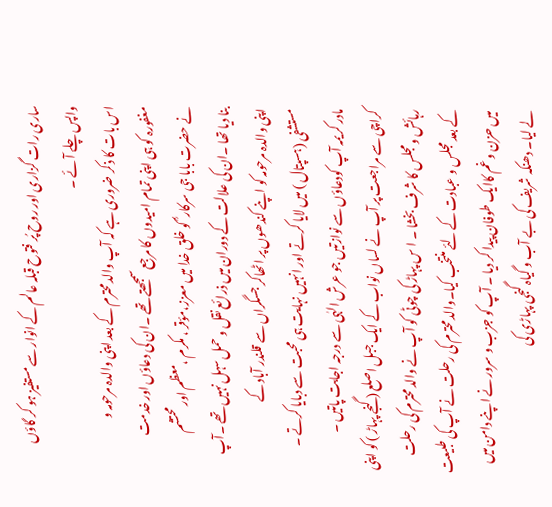ساری رات گزاری اور روح پُر فتوح قبلہ عالم کے انوار سے مستفیز ہو کر گاؤں
واپس چلے آئے ۔
اس بات کا ذکر ضروری ہے کہ آپ والد محترم کے بعد اپنی والدہ مرحومہ و
مغفورہ کو ہی اپنی تمام امیدوں کا مرجع سمجھتے تھے ۔ان کی دعاؤں اور خدمت
نے حضرت بابا جی سرکار ؒ کو خلق خدا میں معزز،مؤقر ، مکرم ،معظم اور محتشم
بنا دیا تھا ۔ان کی علالت کے دوران میں ذرائع نقل و حمل سہل نہیں تھے ۔آپ
اپنی والدہ مرحومہ کو اپنے کندھوں پر اٹھاکر جسگراں سے قلندر آباد کے
مستشفی (ہسپتال ) میں لایا کرتے اور انہیں نہایت ہی محبت سے دبایا کرتے ۔
مادر کریمہ آپ کودعاؤں سے نوازتیں جو عرش الہٰی سے درجہ اجابت پاتیں ۔
کراچی سے مراجعت پر آپ نے لساں نواب کے ایک جبل اصلع (گنجے پہاڑ ) کو اپنی
رہائش و مجلس کا شرف بخشا ۔ ا س پہاڑ کی چوٹی کو آپ نے والد محترم کی رحلت
کے بعد مجلس و عبادت کے لئے منتخب کیا۔والد محترم کی رحلت نے آپ کی طبیعت
میں حزن و غم کاایک طوفان پیدا کر دیا ۔ آپ کو جزب و سرور نے اپنے دامن میں
لے لیا۔ دھنکہ شریف کی بے آب و گیاہ گنجی پہاڑی کی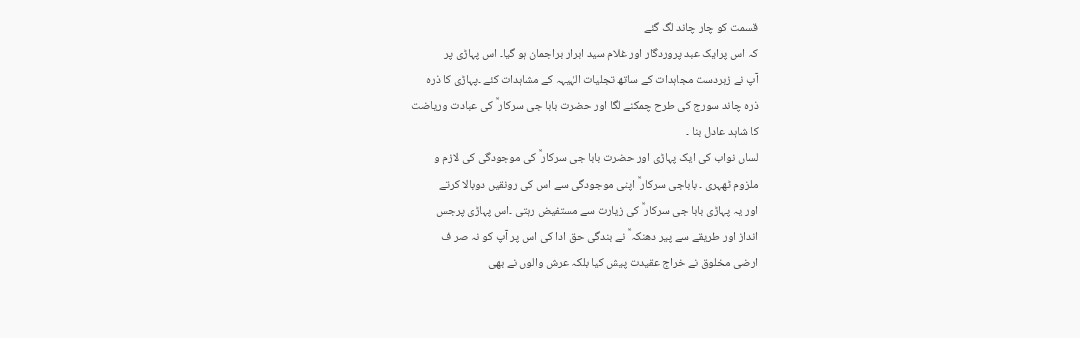قسمت کو چار چاند لگ گئے
کہ اس پرایک عبد پروردگار اور غلام سید ابرار براجمان ہو گیا۔ اس پہاڑی پر
آپ نے زبردست مجاہدات کے ساتھ تجلیات الہٰیہہ کے مشاہدات کئے ۔پہاڑی کا ذرہ
ذرہ چاند سورج کی طرح چمکنے لگا اور حضرت بابا جی سرکار ؒ کی عبادت وریاضت
کا شاہد عادل بنا ۔
لساں نواب کی ایک پہاڑی اور حضرت بابا جی سرکار ؒ کی موجودگی کی لازم و
ملزوم ٹھہری ۔ باباجی سرکار ؒ اپنی موجودگی سے اس کی رونقیں دوبالا کرتے
اور یہ پہاڑی بابا جی سرکار ؒ کی زیارت سے مستفیض رہتی ۔اس پہاڑی پرجس
انداز اور طریقے سے پیر دھنکہ ؒ نے بندگی حق ادا کی اس پر آپ کو نہ صر ف
ارضی مخلوق نے خراج عقیدت پیش کیا بلکہ عرش والوں نے بھی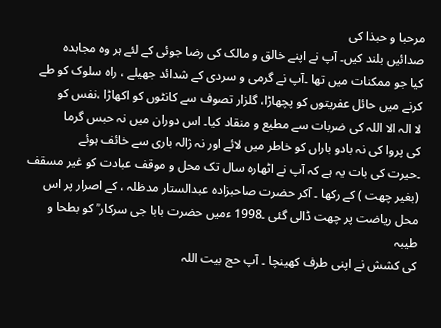مرحبا و حبذا کی
صدائیں بلند کیں۔ آپ نے اپنے خالق و مالک کی رضا جوئی کے لئے ہر وہ مجاہدہ
کیا جو ممکنات میں تھا ۔آپ نے گرمی و سردی کے شدائد جھیلے ، راہ سلوک کو طے
کرنے میں حائل عفریتوں کو پچھاڑا، گلزار تصوف سے کانٹوں کو اکھاڑا ،نفس کو
لا الہ الا اللہ کی ضربات سے مطیع و منقاد کیا۔ اس دوران میں نہ حبس گرما
کی پروا کی نہ بادو باراں کو خاطر میں لائے اور نہ ژالہ باری سے خائف ہوئے
۔حیرت کی بات یہ ہے کہ آپ نے اٹھارہ سال تک محل و موقف عبادت کو غیر مسقف
(بغیر چھت ) کے رکھا ۔ آکر حضرت صاحبزادہ عبدالستار مدظلہ ، کے اصرار پر اس
محل ریاضت پر چھت ڈالی گئی ۔1998 ءمیں حضرت بابا جی سرکار ؒ کو بطحا و طیبہ
کی کشش نے اپنی طرف کھینچا ۔ آپ حج بیت اللہ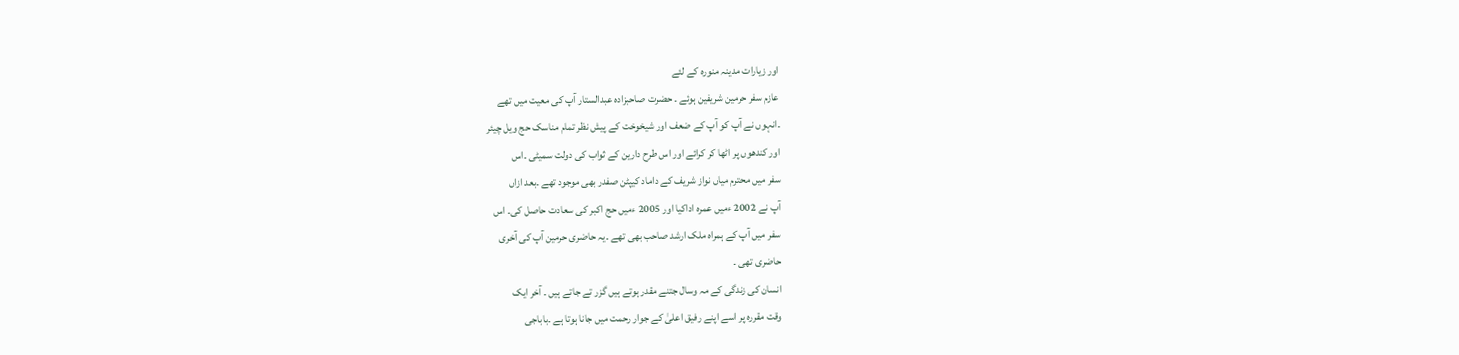اور زیارات مدینہ منورہ کے لئے
عازم سفر حرمین شریفین ہوئے ۔ حضرت صاحبزادہ عبدالستار آپ کی معیت میں تھے
۔انہوں نے آپ کو آپ کے ضعف اور شیخوخت کے پیش نظر تمام مناسک حج ویل چیئر
اور کندھوں پر اٹھا کر کرائے اور اس طرح دارین کے ثواب کی دولت سمیٹی ۔اس
سفر میں محترم میاں نواز شریف کے داماد کیپٹن صفدر بھی موجود تھے ۔بعد ازاں
آپ نے 2002 ءمیں عمرہ اداکیا اور 2005 ءمیں حج اکبر کی سعادت حاصل کی۔ اس
سفر میں آپ کے ہمراہ ملک ارشد صاحب بھی تھے ۔یہ حاضری حرمین آپ کی آخری
حاضری تھی ۔
انسان کی زندگی کے مہ وسال جتنے مقدر ہوتے ہیں گزر تے جاتے ہیں ۔ آخر ایک
وقت مقررہ پر اسے اپنے رفیق اعلیٰ کے جوار رحمت میں جانا ہوتا ہے ۔باباجی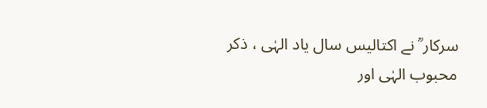سرکار ؒ نے اکتالیس سال یاد الہٰی ، ذکر محبوب الہٰی اور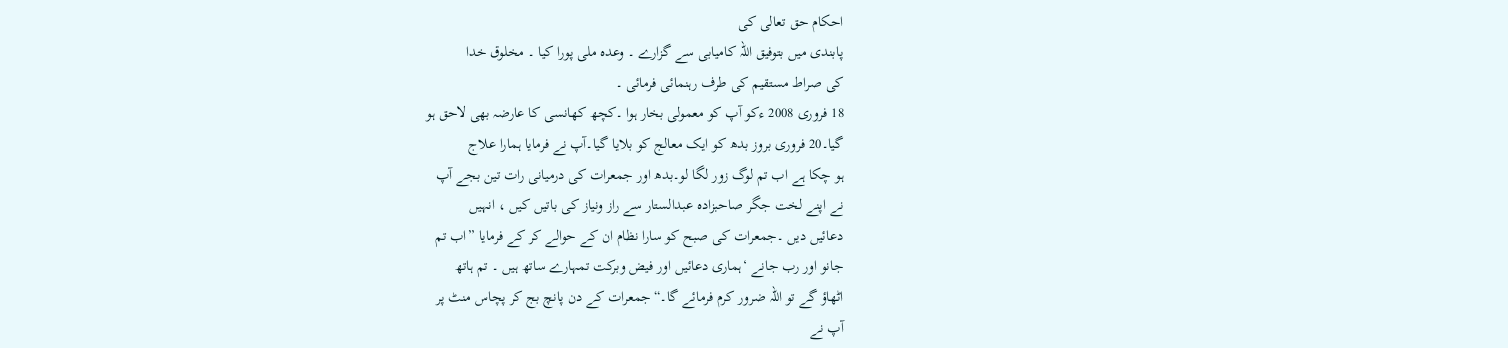احکام حق تعالی کی
پابندی میں بتوفیق اللہ کامیابی سے گزارے ۔ وعدہ ملی پورا کیا ۔ مخلوق خدا
کی صراط مستقیم کی طرف رہنمائی فرمائی ۔
18 فروری 2008 ءکو آپ کو معمولی بخار ہوا ۔کچھ کھانسی کا عارضہ بھی لاحق ہو
گیا۔20 فروری بروز بدھ کو ایک معالج کو بلایا گیا۔آپ نے فرمایا ہمارا علاج
ہو چکا ہے اب تم لوگ زور لگا لو۔بدھ اور جمعرات کی درمیانی رات تین بجے آپ
نے اپنے لخت جگر صاحبزادہ عبدالستار سے راز ونیاز کی باتیں کیں ، انہیں
دعائیں دیں ۔جمعرات کی صبح کو سارا نظام ان کے حوالے کر کے فرمایا ”اب تم
جانو اور رب جانے ‘ہماری دعائیں اور فیض وبرکت تمہارے ساتھ ہیں ۔ تم ہاتھ
اٹھاؤ گے تو اللہ ضرور کرم فرمائے گا۔“جمعرات کے دن پانچ بج کر پچاس منٹ پر
آپ نے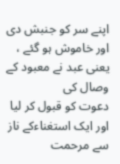اپنے سر کو جنبش دی اور خاموش ہو گئے ، یعنی عبد نے معبود کے وصال کی
دعوت کو قبول کر لیا اور ایک استغناءکے ناز سے مرحمت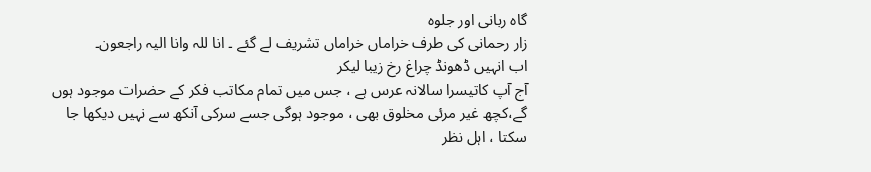گاہ ربانی اور جلوہ
زار رحمانی کی طرف خراماں خراماں تشریف لے گئے ۔ انا للہ وانا الیہ راجعون۔
اب انہیں ڈھونڈ چراغ رخ زیبا لیکر
آج آپ کاتیسرا سالانہ عرس ہے ، جس میں تمام مکاتب فکر کے حضرات موجود ہوں
گے،کچھ غیر مرئی مخلوق بھی ، موجود ہوگی جسے سرکی آنکھ سے نہیں دیکھا جا
سکتا ، اہل نظر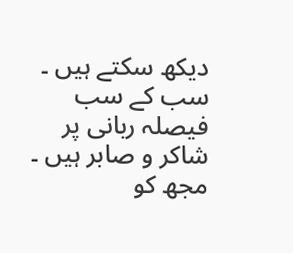دیکھ سکتے ہیں ۔ سب کے سب فیصلہ ربانی پر شاکر و صابر ہیں ۔
مجھ کو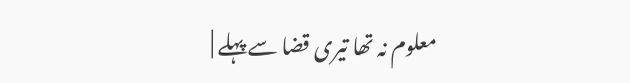معلوم نہ تھا تیری قضا سے پہلے |